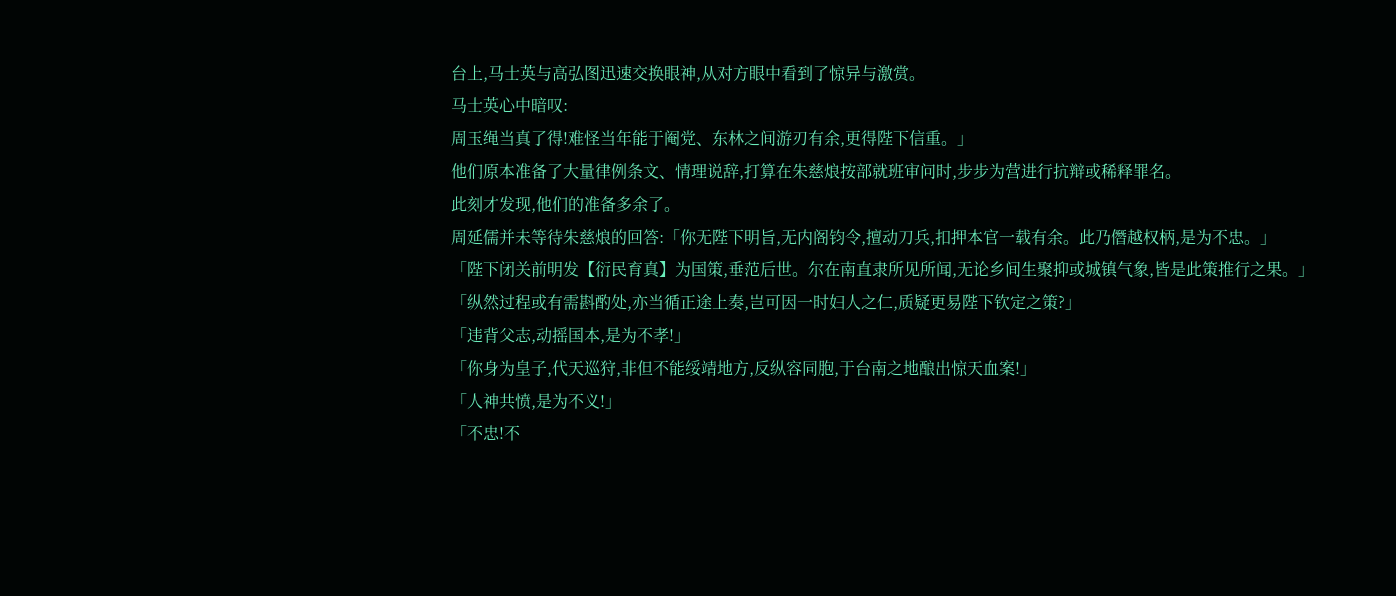台上,马士英与高弘图迅速交换眼神,从对方眼中看到了惊异与激赏。
马士英心中暗叹:
周玉绳当真了得!难怪当年能于阉党、东林之间游刃有余,更得陛下信重。」
他们原本准备了大量律例条文、情理说辞,打算在朱慈烺按部就班审问时,步步为营进行抗辩或稀释罪名。
此刻才发现,他们的准备多余了。
周延儒并未等待朱慈烺的回答:「你无陛下明旨,无内阁钧令,擅动刀兵,扣押本官一载有余。此乃僭越权柄,是为不忠。」
「陛下闭关前明发【衍民育真】为国策,垂范后世。尔在南直隶所见所闻,无论乡间生聚抑或城镇气象,皆是此策推行之果。」
「纵然过程或有需斟酌处,亦当循正途上奏,岂可因一时妇人之仁,质疑更易陛下钦定之策?」
「违背父志,动摇国本,是为不孝!」
「你身为皇子,代天巡狩,非但不能绥靖地方,反纵容同胞,于台南之地酿出惊天血案!」
「人神共愤,是为不义!」
「不忠!不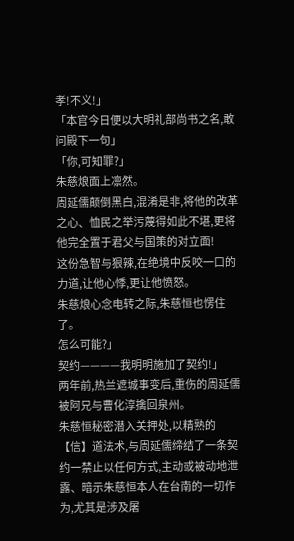孝!不义!」
「本官今日便以大明礼部尚书之名,敢问殿下一句」
「你,可知罪?」
朱慈烺面上凛然。
周延儒颠倒黑白,混淆是非,将他的改革之心、恤民之举污蔑得如此不堪,更将他完全置于君父与国策的对立面!
这份急智与狠辣,在绝境中反咬一口的力道,让他心悸,更让他愤怒。
朱慈烺心念电转之际,朱慈恒也愣住了。
怎么可能?」
契约————我明明施加了契约!」
两年前,热兰遮城事变后,重伤的周延儒被阿兄与曹化淳擒回泉州。
朱慈恒秘密潜入关押处,以精熟的【信】道法术,与周延儒缔结了一条契约一禁止以任何方式,主动或被动地泄露、暗示朱慈恒本人在台南的一切作为,尤其是涉及屠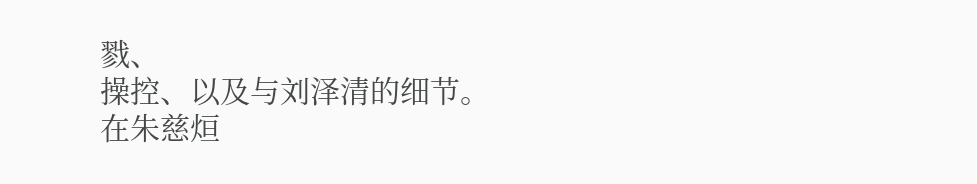戮、
操控、以及与刘泽清的细节。
在朱慈烜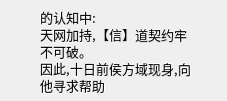的认知中:
天网加持,【信】道契约牢不可破。
因此,十日前侯方域现身,向他寻求帮助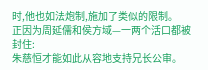时,他也如法炮制,施加了类似的限制。
正因为周延儒和侯方域—一两个活口都被封住:
朱慈恒才能如此从容地支持兄长公审。